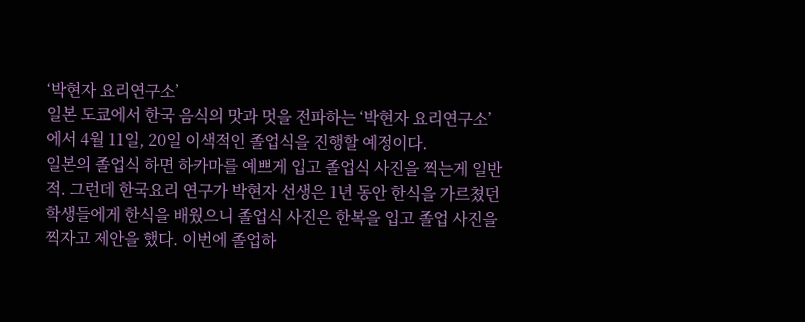‘박현자 요리연구소’
일본 도쿄에서 한국 음식의 맛과 멋을 전파하는 ‘박현자 요리연구소’에서 4월 11일, 20일 이색적인 졸업식을 진행할 예정이다.
일본의 졸업식 하면 하카마를 예쁘게 입고 졸업식 사진을 찍는게 일반적. 그런데 한국요리 연구가 박현자 선생은 1년 동안 한식을 가르쳤던 학생들에게 한식을 배웠으니 졸업식 사진은 한복을 입고 졸업 사진을 찍자고 제안을 했다. 이번에 졸업하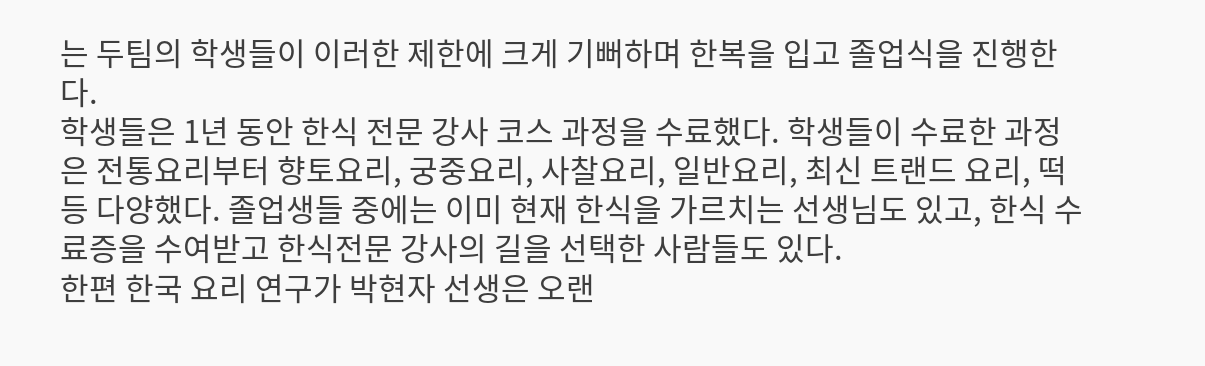는 두팀의 학생들이 이러한 제한에 크게 기뻐하며 한복을 입고 졸업식을 진행한다.
학생들은 1년 동안 한식 전문 강사 코스 과정을 수료했다. 학생들이 수료한 과정은 전통요리부터 향토요리, 궁중요리, 사찰요리, 일반요리, 최신 트랜드 요리, 떡 등 다양했다. 졸업생들 중에는 이미 현재 한식을 가르치는 선생님도 있고, 한식 수료증을 수여받고 한식전문 강사의 길을 선택한 사람들도 있다.
한편 한국 요리 연구가 박현자 선생은 오랜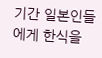기간 일본인들에게 한식을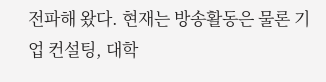전파해 왔다. 현재는 방송활동은 물론 기업 컨설팅, 대학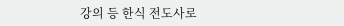강의 등 한식 전도사로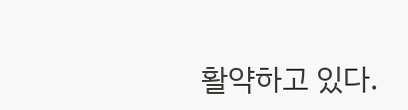활약하고 있다.